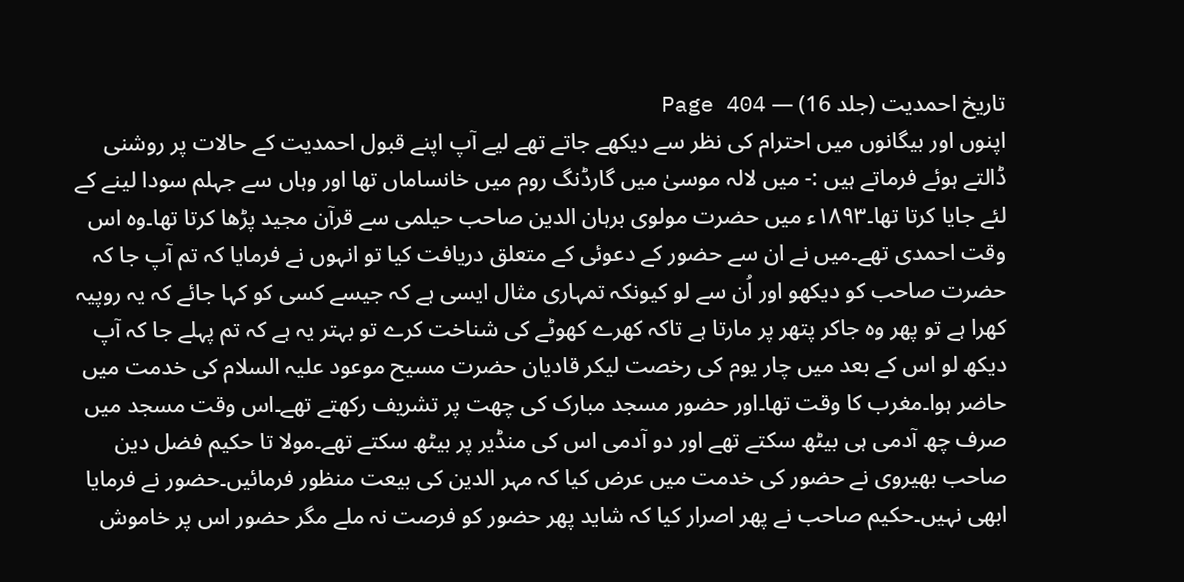تاریخ احمدیت (جلد 16) — Page 404
اپنوں اور بیگانوں میں احترام کی نظر سے دیکھے جاتے تھے لیے آپ اپنے قبول احمدیت کے حالات پر روشنی ڈالتے ہوئے فرماتے ہیں :- میں لالہ موسیٰ میں گارڈنگ روم میں خانساماں تھا اور وہاں سے جہلم سودا لینے کے لئے جایا کرتا تھا۔۱۸۹۳ء میں حضرت مولوی برہان الدین صاحب حیلمی سے قرآن مجید پڑھا کرتا تھا۔وہ اس وقت احمدی تھے۔میں نے ان سے حضور کے دعوئی کے متعلق دریافت کیا تو انہوں نے فرمایا کہ تم آپ جا کہ حضرت صاحب کو دیکھو اور اُن سے لو کیونکہ تمہاری مثال ایسی ہے کہ جیسے کسی کو کہا جائے کہ یہ روپیہ کھرا ہے تو پھر وہ جاکر پتھر پر مارتا ہے تاکہ کھرے کھوٹے کی شناخت کرے تو بہتر یہ ہے کہ تم پہلے جا کہ آپ دیکھ لو اس کے بعد میں چار یوم کی رخصت لیکر قادیان حضرت مسیح موعود علیہ السلام کی خدمت میں حاضر ہوا۔مغرب کا وقت تھا۔اور حضور مسجد مبارک کی چھت پر تشریف رکھتے تھے۔اس وقت مسجد میں صرف چھ آدمی ہی بیٹھ سکتے تھے اور دو آدمی اس کی منڈیر پر بیٹھ سکتے تھے۔مولا تا حکیم فضل دین صاحب بھیروی نے حضور کی خدمت میں عرض کیا کہ مہر الدین کی بیعت منظور فرمائیں۔حضور نے فرمایا ابھی نہیں۔حکیم صاحب نے پھر اصرار کیا کہ شاید پھر حضور کو فرصت نہ ملے مگر حضور اس پر خاموش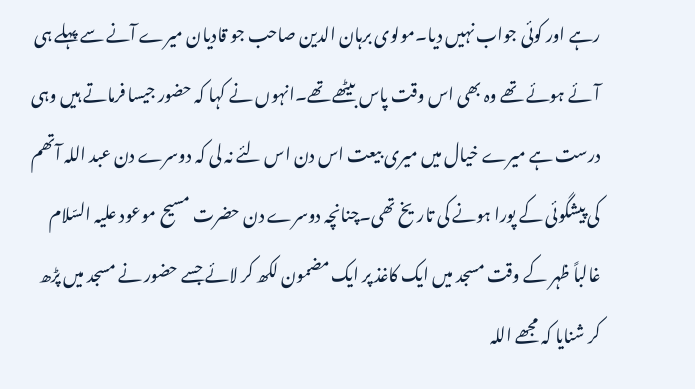رہے اور کوئی جواب نہیں دیا۔مولوی برہان الدین صاحب جو قادیان میرے آنے سے پہلے ہی آئے ہوئے تھے وہ بھی اس وقت پاس بیٹھے تھے۔انہوں نے کہا کہ حضور جیسا فرماتے ہیں وہی درست ہے میرے خیال میں میری بیعت اس دن اس لئے نہ لی کہ دوسرے دن عبد اللہ آتھم کی پیشگوئی کے پورا ہونے کی تاریخ تھی۔چنانچہ دوسرے دن حضرت مسیح موعود علیہ السّلام غالباً ظہر کے وقت مسجد میں ایک کاغذ پر ایک مضمون لکھ کر لائے جسے حضور نے مسجد میں پڑھ کر شنایا کہ مجھے اللہ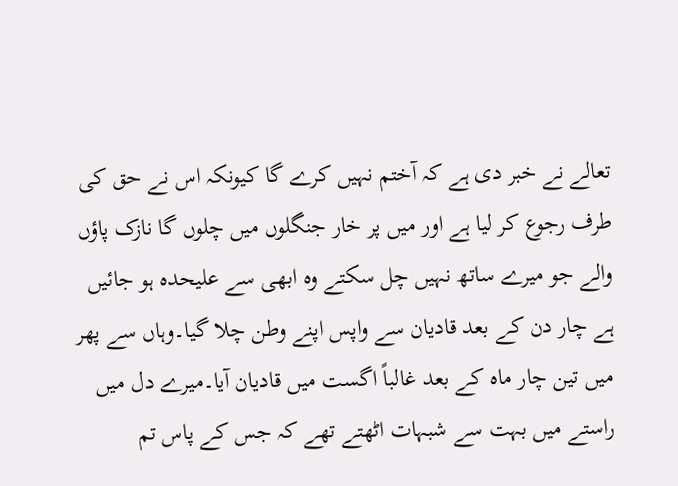تعالے نے خبر دی ہے کہ آختم نہیں کرے گا کیونکہ اس نے حق کی طرف رجوع کر لیا ہے اور میں پر خار جنگلوں میں چلوں گا نازک پاؤں والے جو میرے ساتھ نہیں چل سکتے وہ ابھی سے علیحدہ ہو جائیں ہے چار دن کے بعد قادیان سے واپس اپنے وطن چلا گیا۔وہاں سے پھر میں تین چار ماہ کے بعد غالباً اگست میں قادیان آیا۔میرے دل میں راستے میں بہت سے شبہات اٹھتے تھے کہ جس کے پاس تم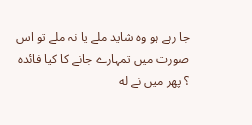جا رہے ہو وہ شاید ملے یا نہ ملے تو اس صورت میں تمہارے جانے کا کیا فائدہ ؟ پھر میں نے له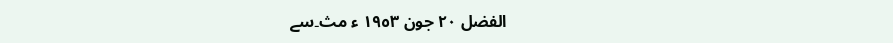الفضل ٢٠ جون ١٩٥٣ ء مث۔سے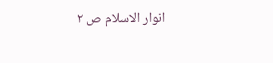انوار الاسلام ص ۲